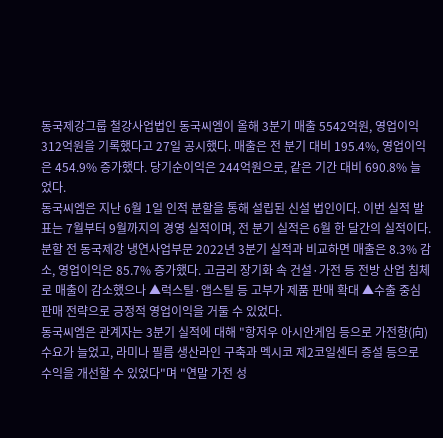동국제강그룹 철강사업법인 동국씨엠이 올해 3분기 매출 5542억원, 영업이익 312억원을 기록했다고 27일 공시했다. 매출은 전 분기 대비 195.4%, 영업이익은 454.9% 증가했다. 당기순이익은 244억원으로, 같은 기간 대비 690.8% 늘었다.
동국씨엠은 지난 6월 1일 인적 분할을 통해 설립된 신설 법인이다. 이번 실적 발표는 7월부터 9월까지의 경영 실적이며, 전 분기 실적은 6월 한 달간의 실적이다.
분할 전 동국제강 냉연사업부문 2022년 3분기 실적과 비교하면 매출은 8.3% 감소, 영업이익은 85.7% 증가했다. 고금리 장기화 속 건설·가전 등 전방 산업 침체로 매출이 감소했으나 ▲럭스틸·앱스틸 등 고부가 제품 판매 확대 ▲수출 중심 판매 전략으로 긍정적 영업이익을 거둘 수 있었다.
동국씨엠은 관계자는 3분기 실적에 대해 "항저우 아시안게임 등으로 가전향(向) 수요가 늘었고, 라미나 필름 생산라인 구축과 멕시코 제2코일센터 증설 등으로 수익을 개선할 수 있었다"며 "연말 가전 성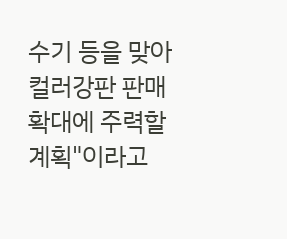수기 등을 맞아 컬러강판 판매 확대에 주력할 계획"이라고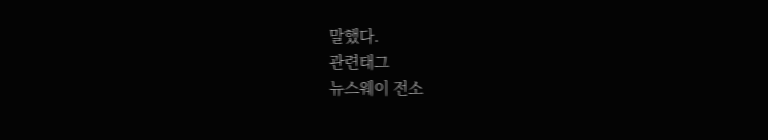말했다.
관련태그
뉴스웨이 전소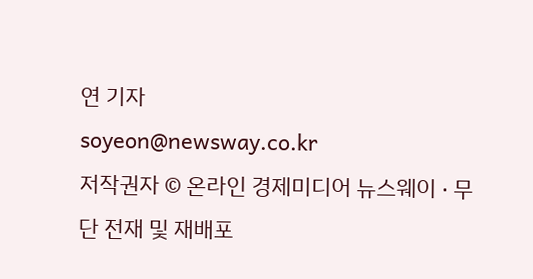연 기자
soyeon@newsway.co.kr
저작권자 © 온라인 경제미디어 뉴스웨이 · 무단 전재 및 재배포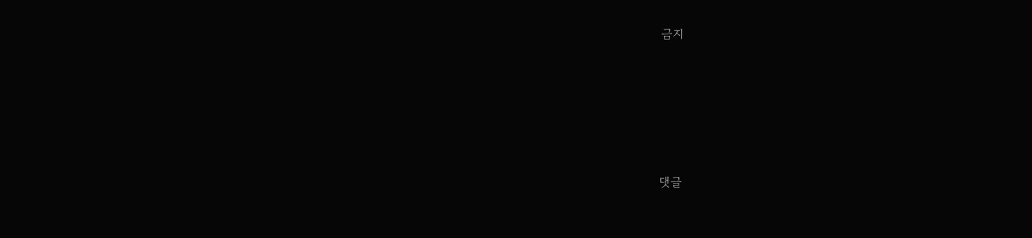금지







댓글